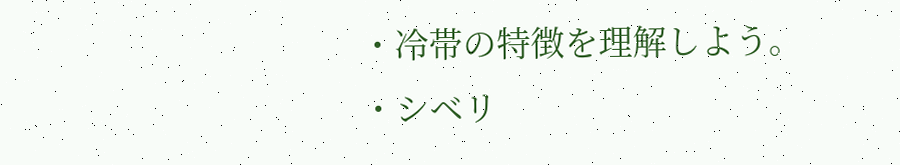・冷帯の特徴を理解しよう。
・シベリ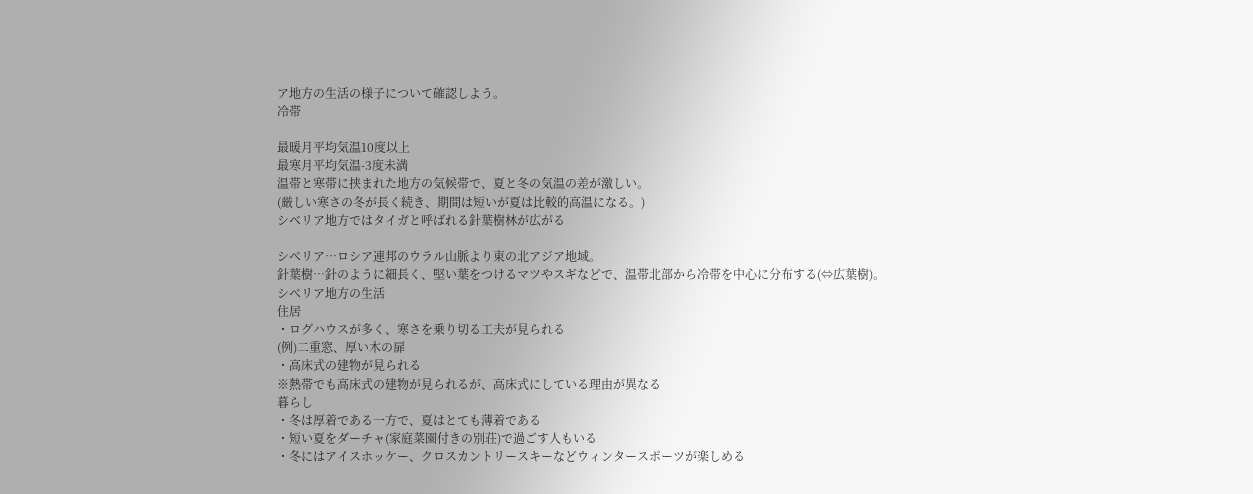ア地方の生活の様子について確認しよう。
冷帯

最暖月平均気温10度以上
最寒月平均気温-3度未満
温帯と寒帯に挟まれた地方の気候帯で、夏と冬の気温の差が激しい。
(厳しい寒さの冬が長く続き、期間は短いが夏は比較的高温になる。)
シベリア地方ではタイガと呼ばれる針葉樹林が広がる

シベリア…ロシア連邦のウラル山脈より東の北アジア地域。
針葉樹…針のように細長く、堅い葉をつけるマツやスギなどで、温帯北部から冷帯を中心に分布する(⇔広葉樹)。
シベリア地方の生活
住居
・ログハウスが多く、寒さを乗り切る工夫が見られる
(例)二重窓、厚い木の扉
・高床式の建物が見られる
※熱帯でも高床式の建物が見られるが、高床式にしている理由が異なる
暮らし
・冬は厚着である一方で、夏はとても薄着である
・短い夏をダーチャ(家庭菜園付きの別荘)で過ごす人もいる
・冬にはアイスホッケー、クロスカントリースキーなどウィンタースポーツが楽しめる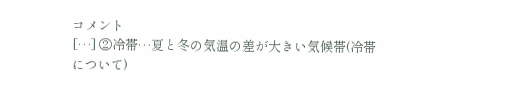コメント
[…] ②冷帯…夏と冬の気温の差が大きい気候帯(冷帯について)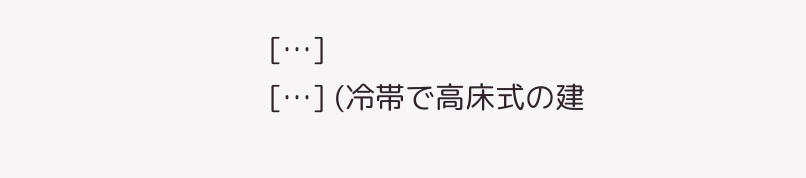[…]
[…] (冷帯で高床式の建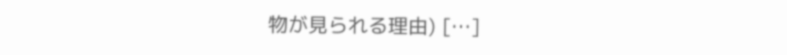物が見られる理由) […]